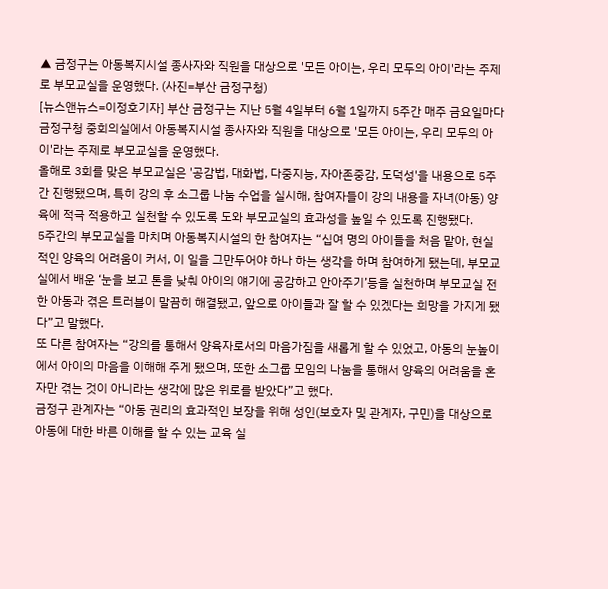▲ 금정구는 아동복지시설 종사자와 직원을 대상으로 '모든 아이는, 우리 모두의 아이'라는 주제로 부모교실을 운영했다. (사진=부산 금정구청)
[뉴스앤뉴스=이정호기자] 부산 금정구는 지난 5월 4일부터 6월 1일까지 5주간 매주 금요일마다 금정구청 중회의실에서 아동복지시설 종사자와 직원을 대상으로 '모든 아이는, 우리 모두의 아이'라는 주제로 부모교실을 운영했다.
올해로 3회를 맞은 부모교실은 '공감법, 대화법, 다중지능, 자아존중감, 도덕성'을 내용으로 5주간 진행됐으며, 특히 강의 후 소그룹 나눔 수업을 실시해, 참여자들이 강의 내용을 자녀(아동) 양육에 적극 적용하고 실천할 수 있도록 도와 부모교실의 효과성을 높일 수 있도록 진행됐다.
5주간의 부모교실을 마치며 아동복지시설의 한 참여자는 “십여 명의 아이들을 처음 맡아, 현실적인 양육의 어려움이 커서, 이 일을 그만두어야 하나 하는 생각을 하며 참여하게 됐는데, 부모교실에서 배운 ‘눈을 보고 톤을 낮춰 아이의 얘기에 공감하고 안아주기’등을 실천하며 부모교실 전 한 아동과 겪은 트러블이 말끔히 해결됐고, 앞으로 아이들과 잘 할 수 있겠다는 희망을 가지게 됐다”고 말했다.
또 다른 참여자는 “강의를 통해서 양육자로서의 마음가짐을 새롭게 할 수 있었고, 아동의 눈높이에서 아이의 마음을 이해해 주게 됐으며, 또한 소그룹 모임의 나눔을 통해서 양육의 어려움을 혼자만 겪는 것이 아니라는 생각에 많은 위로를 받았다”고 했다.
금정구 관계자는 “아동 권리의 효과적인 보장을 위해 성인(보호자 및 관계자, 구민)을 대상으로 아동에 대한 바른 이해를 할 수 있는 교육 실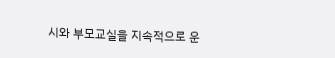시와 부모교실을 지속적으로 운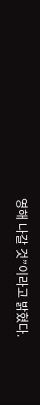영해 나갈 것”이라고 밝혔다.